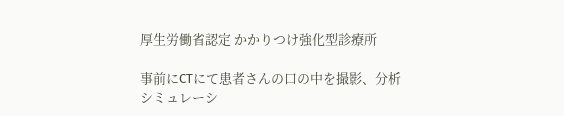厚生労働省認定 かかりつけ強化型診療所

事前にCTにて患者さんの口の中を撮影、分析
シミュレーシ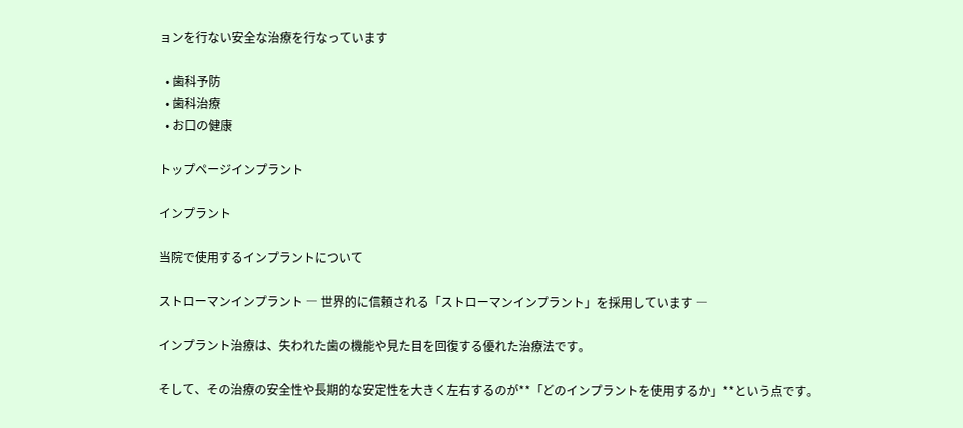ョンを行ない安全な治療を行なっています

  • 歯科予防
  • 歯科治療
  • お口の健康

トップページインプラント

インプラント

当院で使用するインプラントについて

ストローマンインプラント ― 世界的に信頼される「ストローマンインプラント」を採用しています ―

インプラント治療は、失われた歯の機能や見た目を回復する優れた治療法です。

そして、その治療の安全性や長期的な安定性を大きく左右するのが**「どのインプラントを使用するか」**という点です。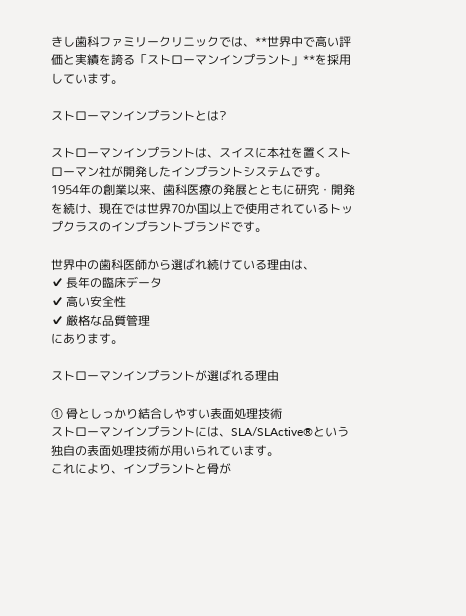きし歯科ファミリークリニックでは、**世界中で高い評価と実績を誇る「ストローマンインプラント」**を採用しています。

ストローマンインプラントとは?

ストローマンインプラントは、スイスに本社を置くストローマン社が開発したインプラントシステムです。
1954年の創業以来、歯科医療の発展とともに研究・開発を続け、現在では世界70か国以上で使用されているトップクラスのインプラントブランドです。

世界中の歯科医師から選ばれ続けている理由は、
✔ 長年の臨床データ
✔ 高い安全性
✔ 厳格な品質管理
にあります。

ストローマンインプラントが選ばれる理由

① 骨としっかり結合しやすい表面処理技術
ストローマンインプラントには、SLA/SLActive®という独自の表面処理技術が用いられています。
これにより、インプラントと骨が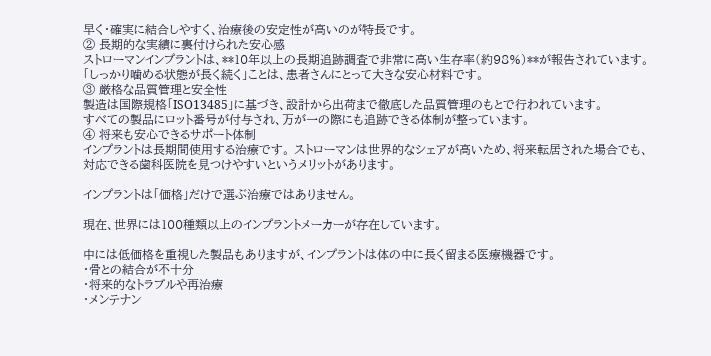早く・確実に結合しやすく、治療後の安定性が高いのが特長です。
② 長期的な実績に裏付けられた安心感
ストローマンインプラントは、**10年以上の長期追跡調査で非常に高い生存率(約98%)**が報告されています。
「しっかり噛める状態が長く続く」ことは、患者さんにとって大きな安心材料です。
③ 厳格な品質管理と安全性
製造は国際規格「ISO13485」に基づき、設計から出荷まで徹底した品質管理のもとで行われています。
すべての製品にロット番号が付与され、万が一の際にも追跡できる体制が整っています。
④ 将来も安心できるサポート体制
インプラントは長期間使用する治療です。 ストローマンは世界的なシェアが高いため、将来転居された場合でも、対応できる歯科医院を見つけやすいというメリットがあります。

インプラントは「価格」だけで選ぶ治療ではありません。

現在、世界には100種類以上のインプラントメーカーが存在しています。

中には低価格を重視した製品もありますが、インプラントは体の中に長く留まる医療機器です。
・骨との結合が不十分
・将来的なトラブルや再治療
・メンテナン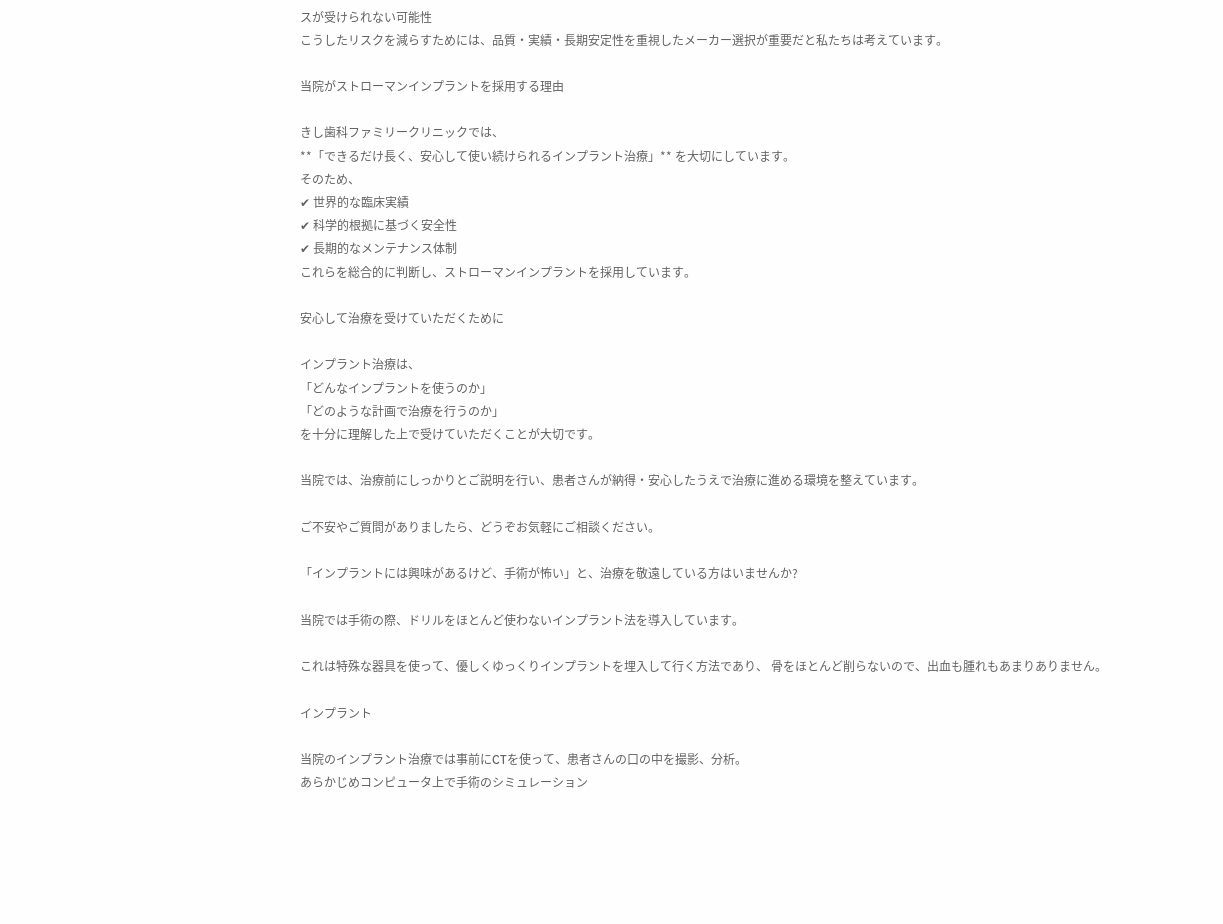スが受けられない可能性
こうしたリスクを減らすためには、品質・実績・長期安定性を重視したメーカー選択が重要だと私たちは考えています。

当院がストローマンインプラントを採用する理由

きし歯科ファミリークリニックでは、
**「できるだけ長く、安心して使い続けられるインプラント治療」** を大切にしています。
そのため、
✔ 世界的な臨床実績
✔ 科学的根拠に基づく安全性
✔ 長期的なメンテナンス体制
これらを総合的に判断し、ストローマンインプラントを採用しています。

安心して治療を受けていただくために

インプラント治療は、
「どんなインプラントを使うのか」
「どのような計画で治療を行うのか」
を十分に理解した上で受けていただくことが大切です。

当院では、治療前にしっかりとご説明を行い、患者さんが納得・安心したうえで治療に進める環境を整えています。

ご不安やご質問がありましたら、どうぞお気軽にご相談ください。

「インプラントには興味があるけど、手術が怖い」と、治療を敬遠している方はいませんか?

当院では手術の際、ドリルをほとんど使わないインプラント法を導入しています。

これは特殊な器具を使って、優しくゆっくりインプラントを埋入して行く方法であり、 骨をほとんど削らないので、出血も腫れもあまりありません。

インプラント

当院のインプラント治療では事前にCTを使って、患者さんの口の中を撮影、分析。
あらかじめコンピュータ上で手術のシミュレーション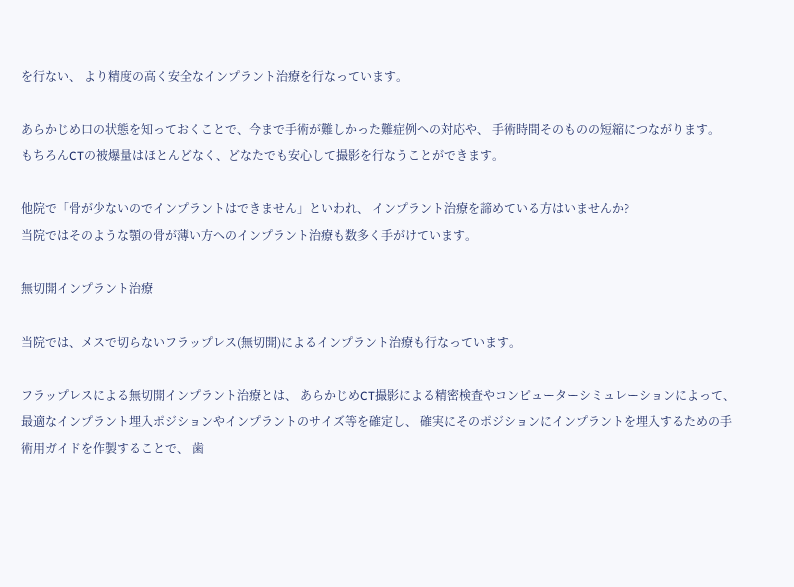を行ない、 より精度の高く安全なインプラント治療を行なっています。

あらかじめ口の状態を知っておくことで、今まで手術が難しかった難症例への対応や、 手術時間そのものの短縮につながります。
もちろんCTの被爆量はほとんどなく、どなたでも安心して撮影を行なうことができます。

他院で「骨が少ないのでインプラントはできません」といわれ、 インプラント治療を諦めている方はいませんか?
当院ではそのような顎の骨が薄い方へのインプラント治療も数多く手がけています。

無切開インプラント治療

当院では、メスで切らないフラップレス(無切開)によるインプラント治療も行なっています。

フラップレスによる無切開インプラント治療とは、 あらかじめCT撮影による精密検査やコンピューターシミュレーションによって、 最適なインプラント埋入ポジションやインプラントのサイズ等を確定し、 確実にそのポジションにインプラントを埋入するための手術用ガイドを作製することで、 歯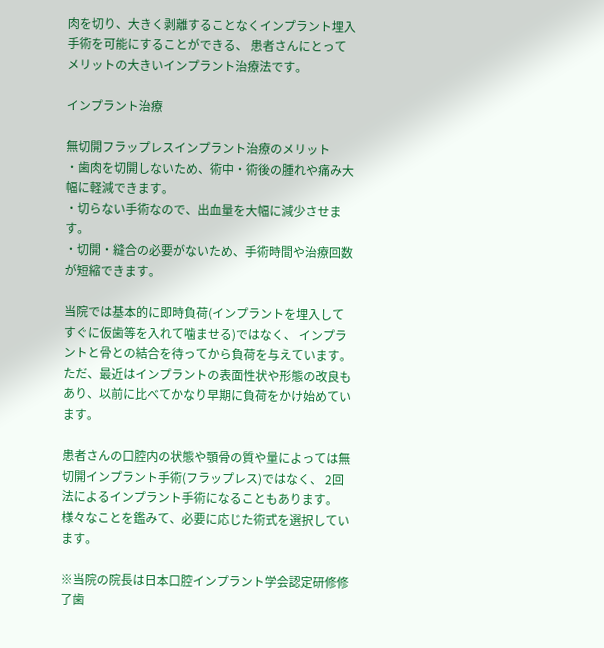肉を切り、大きく剥離することなくインプラント埋入手術を可能にすることができる、 患者さんにとってメリットの大きいインプラント治療法です。

インプラント治療

無切開フラップレスインプラント治療のメリット
・歯肉を切開しないため、術中・術後の腫れや痛み大幅に軽減できます。
・切らない手術なので、出血量を大幅に減少させます。
・切開・縫合の必要がないため、手術時間や治療回数が短縮できます。

当院では基本的に即時負荷(インプラントを埋入してすぐに仮歯等を入れて噛ませる)ではなく、 インプラントと骨との結合を待ってから負荷を与えています。
ただ、最近はインプラントの表面性状や形態の改良もあり、以前に比べてかなり早期に負荷をかけ始めています。

患者さんの口腔内の状態や顎骨の質や量によっては無切開インプラント手術(フラップレス)ではなく、 2回法によるインプラント手術になることもあります。
様々なことを鑑みて、必要に応じた術式を選択しています。

※当院の院長は日本口腔インプラント学会認定研修修了歯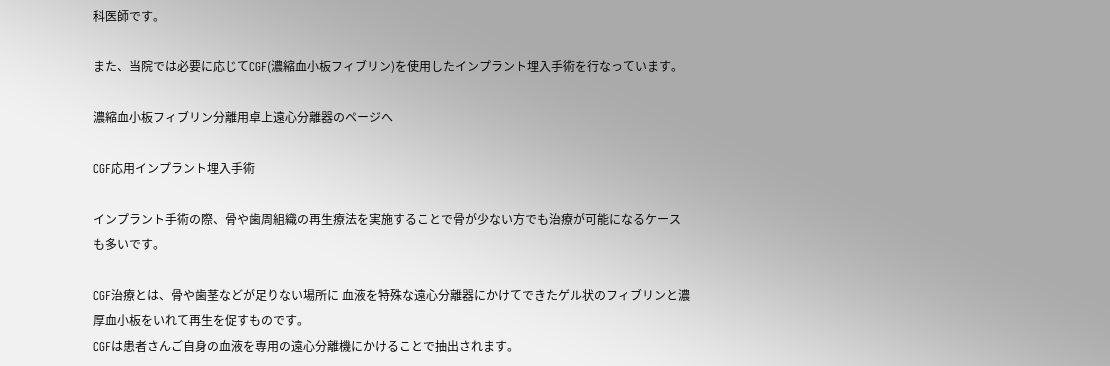科医師です。

また、当院では必要に応じてCGF(濃縮血小板フィブリン)を使用したインプラント埋入手術を行なっています。

濃縮血小板フィブリン分離用卓上遠心分離器のページへ

CGF応用インプラント埋入手術

インプラント手術の際、骨や歯周組織の再生療法を実施することで骨が少ない方でも治療が可能になるケースも多いです。

CGF治療とは、骨や歯茎などが足りない場所に 血液を特殊な遠心分離器にかけてできたゲル状のフィブリンと濃厚血小板をいれて再生を促すものです。
CGFは患者さんご自身の血液を専用の遠心分離機にかけることで抽出されます。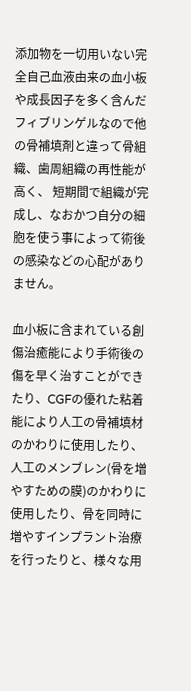添加物を一切用いない完全自己血液由来の血小板や成長因子を多く含んだフィブリンゲルなので他の骨補填剤と違って骨組織、歯周組織の再性能が高く、 短期間で組織が完成し、なおかつ自分の細胞を使う事によって術後の感染などの心配がありません。

血小板に含まれている創傷治癒能により手術後の傷を早く治すことができたり、CGFの優れた粘着能により人工の骨補填材のかわりに使用したり、 人工のメンブレン(骨を増やすための膜)のかわりに使用したり、骨を同時に増やすインプラント治療を行ったりと、様々な用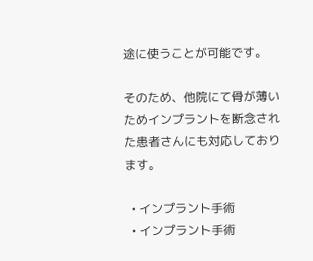途に使うことが可能です。

そのため、他院にて骨が薄いためインプラントを断念された患者さんにも対応しております。

  • インプラント手術
  • インプラント手術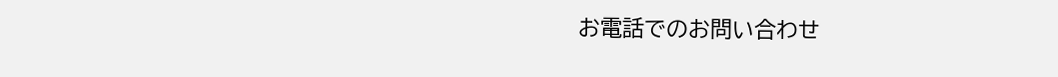お電話でのお問い合わせ